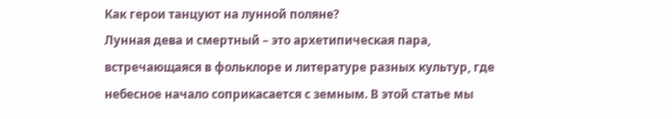Как герои танцуют на лунной поляне?
Лунная дева и смертный – это архетипическая пара, встречающаяся в фольклоре и литературе разных культур, где небесное начало соприкасается с земным. В этой статье мы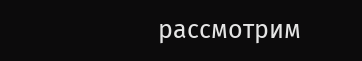рассмотрим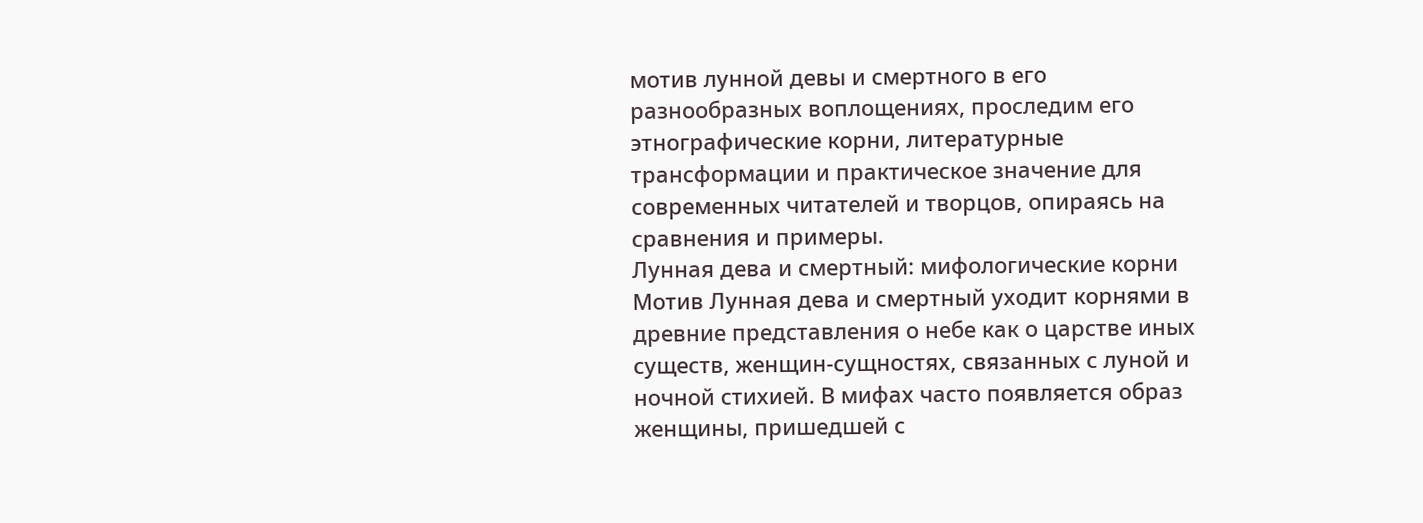мотив лунной девы и смертного в его разнообразных воплощениях, проследим его этнографические корни, литературные трансформации и практическое значение для современных читателей и творцов, опираясь на сравнения и примеры.
Лунная дева и смертный: мифологические корни
Мотив Лунная дева и смертный уходит корнями в древние представления о небе как о царстве иных существ, женщин-сущностях, связанных с луной и ночной стихией. В мифах часто появляется образ женщины, пришедшей с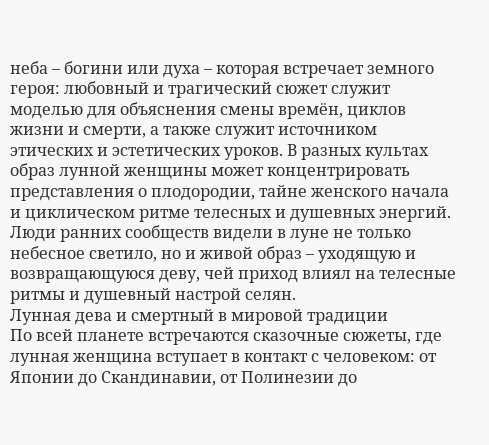неба – богини или духа – которая встречает земного героя: любовный и трагический сюжет служит моделью для объяснения смены времён, циклов жизни и смерти, а также служит источником этических и эстетических уроков. В разных культах образ лунной женщины может концентрировать представления о плодородии, тайне женского начала и циклическом ритме телесных и душевных энергий. Люди ранних сообществ видели в луне не только небесное светило, но и живой образ – уходящую и возвращающуюся деву, чей приход влиял на телесные ритмы и душевный настрой селян.
Лунная дева и смертный в мировой традиции
По всей планете встречаются сказочные сюжеты, где лунная женщина вступает в контакт с человеком: от Японии до Скандинавии, от Полинезии до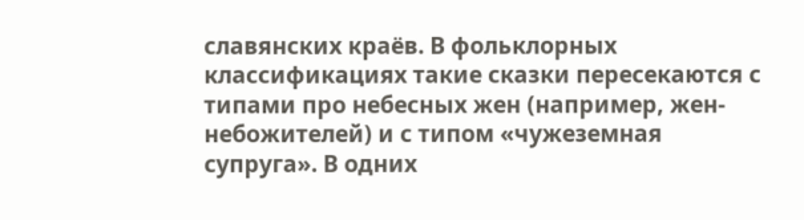славянских краёв. В фольклорных классификациях такие сказки пересекаются с типами про небесных жен (например, жен-небожителей) и с типом «чужеземная супруга». В одних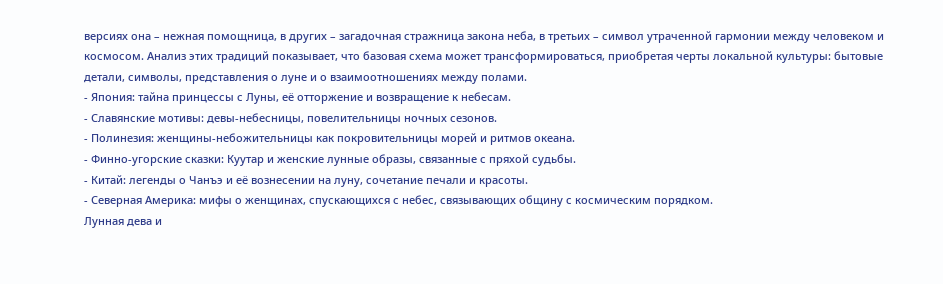версиях она – нежная помощница, в других – загадочная стражница закона неба, в третьих – символ утраченной гармонии между человеком и космосом. Анализ этих традиций показывает, что базовая схема может трансформироваться, приобретая черты локальной культуры: бытовые детали, символы, представления о луне и о взаимоотношениях между полами.
- Япония: тайна принцессы с Луны, её отторжение и возвращение к небесам.
- Славянские мотивы: девы-небесницы, повелительницы ночных сезонов.
- Полинезия: женщины-небожительницы как покровительницы морей и ритмов океана.
- Финно-угорские сказки: Куутар и женские лунные образы, связанные с пряхой судьбы.
- Китай: легенды о Чанъэ и её вознесении на луну, сочетание печали и красоты.
- Северная Америка: мифы о женщинах, спускающихся с небес, связывающих общину с космическим порядком.
Лунная дева и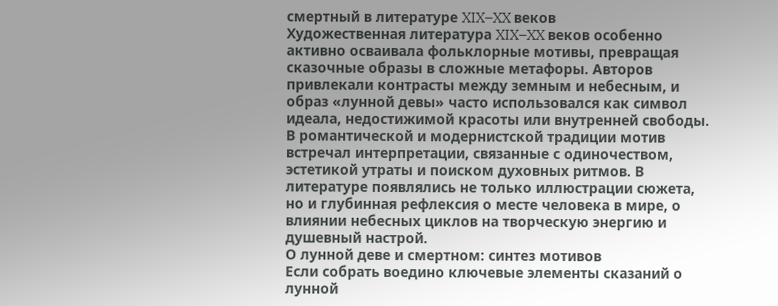смертный в литературе XIX–XX веков
Художественная литература XIX–XX веков особенно активно осваивала фольклорные мотивы, превращая сказочные образы в сложные метафоры. Авторов привлекали контрасты между земным и небесным, и образ «лунной девы» часто использовался как символ идеала, недостижимой красоты или внутренней свободы. В романтической и модернистской традиции мотив встречал интерпретации, связанные с одиночеством, эстетикой утраты и поиском духовных ритмов. В литературе появлялись не только иллюстрации сюжета, но и глубинная рефлексия о месте человека в мире, о влиянии небесных циклов на творческую энергию и душевный настрой.
О лунной деве и смертном: синтез мотивов
Если собрать воедино ключевые элементы сказаний о лунной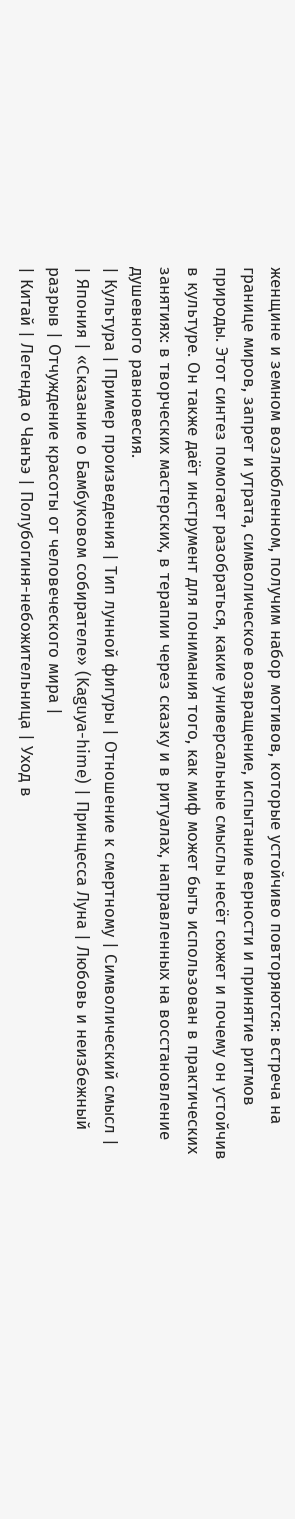женщине и земном возлюбленном, получим набор мотивов, которые устойчиво повторяются: встреча на границе миров, запрет и утрата, символическое возвращение, испытание верности и принятие ритмов природы. Этот синтез помогает разобраться, какие универсальные смыслы несёт сюжет и почему он устойчив в культуре. Он также даёт инструмент для понимания того, как миф может быть использован в практических занятиях: в творческих мастерских, в терапии через сказку и в ритуалах, направленных на восстановление душевного равновесия.
| Культура | Пример произведения | Тип лунной фигуры | Отношение к смертному | Символический смысл |
| Япония | «Сказание о Бамбуковом собирателе» (Kaguya-hime) | Принцесса Луна | Любовь и неизбежный разрыв | Отчуждение красоты от человеческого мира |
| Китай | Легенда о Чанъэ | Полубогиня-небожительница | Уход в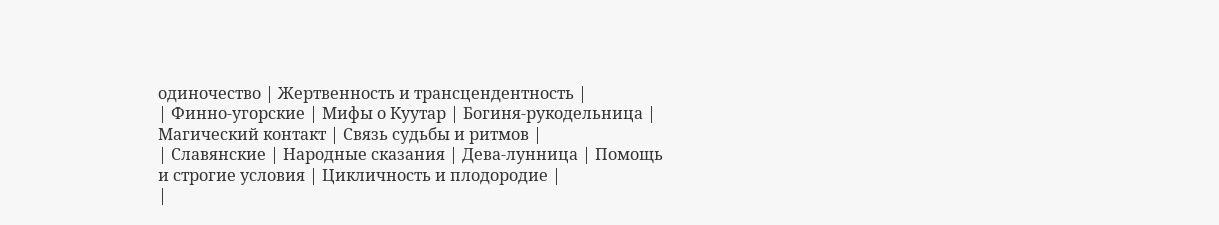одиночество | Жертвенность и трансцендентность |
| Финно-угорские | Мифы о Куутар | Богиня-рукодельница | Магический контакт | Связь судьбы и ритмов |
| Славянские | Народные сказания | Дева-лунница | Помощь и строгие условия | Цикличность и плодородие |
|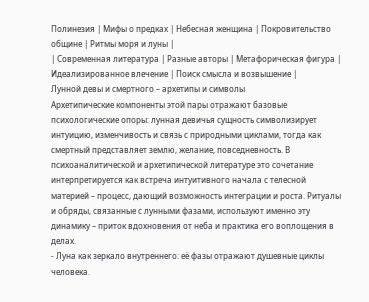Полинезия | Мифы о предках | Небесная женщина | Покровительство общине | Ритмы моря и луны |
| Современная литература | Разные авторы | Метафорическая фигура | Идеализированное влечение | Поиск смысла и возвышение |
Лунной девы и смертного – архетипы и символы
Архетипические компоненты этой пары отражают базовые психологические опоры: лунная девичья сущность символизирует интуицию, изменчивость и связь с природными циклами, тогда как смертный представляет землю, желание, повседневность. В психоаналитической и архетипической литературе это сочетание интерпретируется как встреча интуитивного начала с телесной материей – процесс, дающий возможность интеграции и роста. Ритуалы и обряды, связанные с лунными фазами, используют именно эту динамику – приток вдохновения от неба и практика его воплощения в делах.
- Луна как зеркало внутреннего: её фазы отражают душевные циклы человека.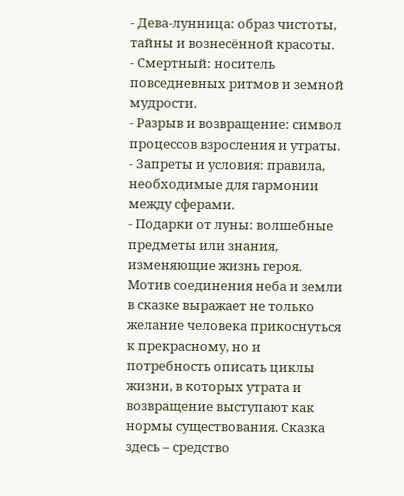- Дева-лунница: образ чистоты, тайны и вознесённой красоты.
- Смертный: носитель повседневных ритмов и земной мудрости.
- Разрыв и возвращение: символ процессов взросления и утраты.
- Запреты и условия: правила, необходимые для гармонии между сферами.
- Подарки от луны: волшебные предметы или знания, изменяющие жизнь героя.
Мотив соединения неба и земли в сказке выражает не только желание человека прикоснуться к прекрасному, но и потребность описать циклы жизни, в которых утрата и возвращение выступают как нормы существования. Сказка здесь – средство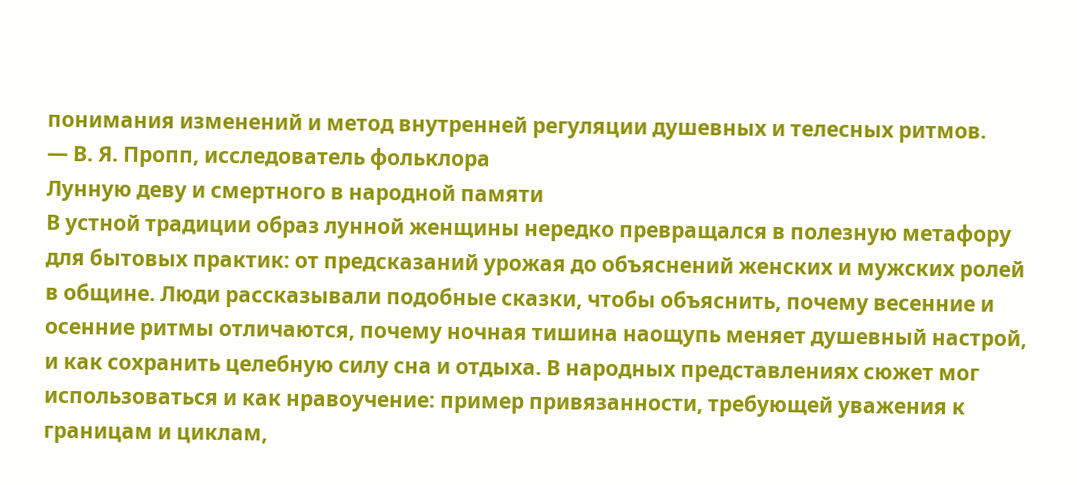понимания изменений и метод внутренней регуляции душевных и телесных ритмов.
— В. Я. Пропп, исследователь фольклора
Лунную деву и смертного в народной памяти
В устной традиции образ лунной женщины нередко превращался в полезную метафору для бытовых практик: от предсказаний урожая до объяснений женских и мужских ролей в общине. Люди рассказывали подобные сказки, чтобы объяснить, почему весенние и осенние ритмы отличаются, почему ночная тишина наощупь меняет душевный настрой, и как сохранить целебную силу сна и отдыха. В народных представлениях сюжет мог использоваться и как нравоучение: пример привязанности, требующей уважения к границам и циклам,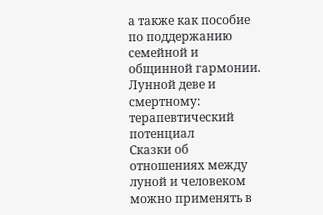а также как пособие по поддержанию семейной и общинной гармонии.
Лунной деве и смертному: терапевтический потенциал
Сказки об отношениях между луной и человеком можно применять в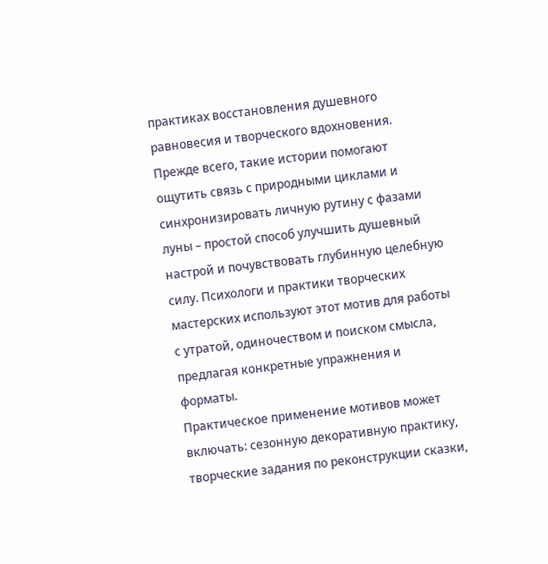практиках восстановления душевного равновесия и творческого вдохновения. Прежде всего, такие истории помогают ощутить связь с природными циклами и синхронизировать личную рутину с фазами луны – простой способ улучшить душевный настрой и почувствовать глубинную целебную силу. Психологи и практики творческих мастерских используют этот мотив для работы с утратой, одиночеством и поиском смысла, предлагая конкретные упражнения и форматы.
Практическое применение мотивов может включать: сезонную декоративную практику, творческие задания по реконструкции сказки,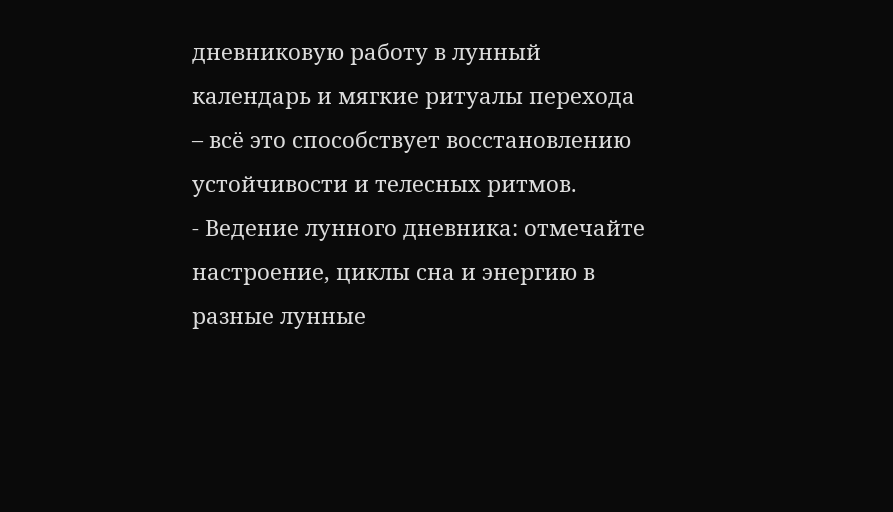дневниковую работу в лунный календарь и мягкие ритуалы перехода – всё это способствует восстановлению устойчивости и телесных ритмов.
- Ведение лунного дневника: отмечайте настроение, циклы сна и энергию в разные лунные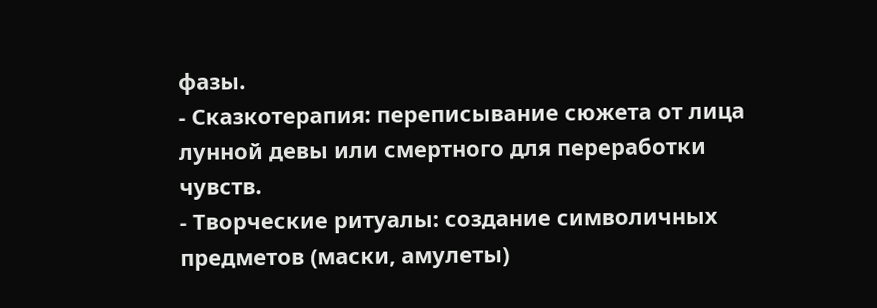фазы.
- Сказкотерапия: переписывание сюжета от лица лунной девы или смертного для переработки чувств.
- Творческие ритуалы: создание символичных предметов (маски, амулеты)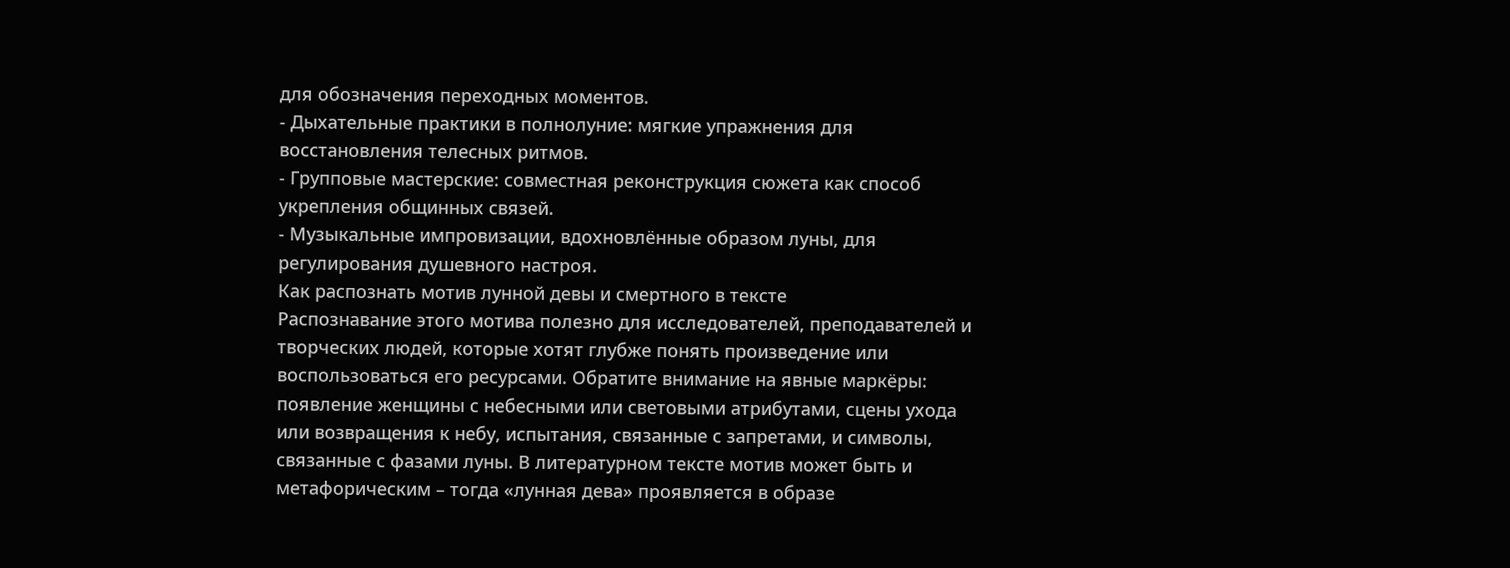для обозначения переходных моментов.
- Дыхательные практики в полнолуние: мягкие упражнения для восстановления телесных ритмов.
- Групповые мастерские: совместная реконструкция сюжета как способ укрепления общинных связей.
- Музыкальные импровизации, вдохновлённые образом луны, для регулирования душевного настроя.
Как распознать мотив лунной девы и смертного в тексте
Распознавание этого мотива полезно для исследователей, преподавателей и творческих людей, которые хотят глубже понять произведение или воспользоваться его ресурсами. Обратите внимание на явные маркёры: появление женщины с небесными или световыми атрибутами, сцены ухода или возвращения к небу, испытания, связанные с запретами, и символы, связанные с фазами луны. В литературном тексте мотив может быть и метафорическим – тогда «лунная дева» проявляется в образе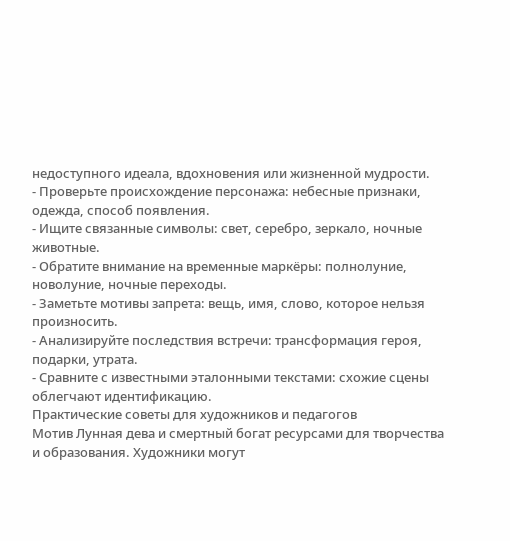недоступного идеала, вдохновения или жизненной мудрости.
- Проверьте происхождение персонажа: небесные признаки, одежда, способ появления.
- Ищите связанные символы: свет, серебро, зеркало, ночные животные.
- Обратите внимание на временные маркёры: полнолуние, новолуние, ночные переходы.
- Заметьте мотивы запрета: вещь, имя, слово, которое нельзя произносить.
- Анализируйте последствия встречи: трансформация героя, подарки, утрата.
- Сравните с известными эталонными текстами: схожие сцены облегчают идентификацию.
Практические советы для художников и педагогов
Мотив Лунная дева и смертный богат ресурсами для творчества и образования. Художники могут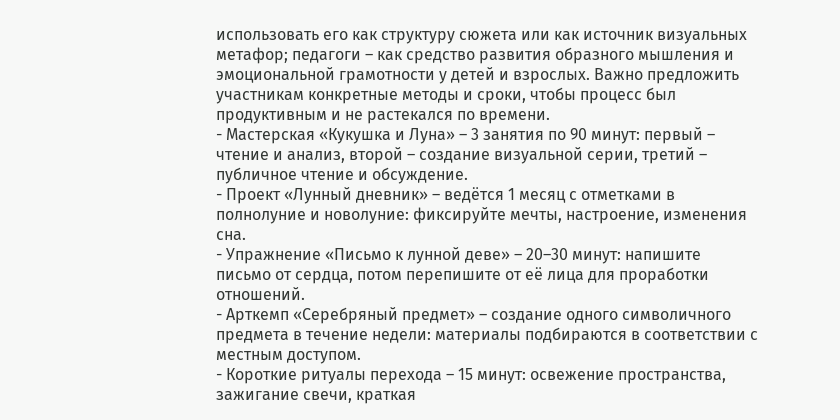использовать его как структуру сюжета или как источник визуальных метафор; педагоги – как средство развития образного мышления и эмоциональной грамотности у детей и взрослых. Важно предложить участникам конкретные методы и сроки, чтобы процесс был продуктивным и не растекался по времени.
- Мастерская «Кукушка и Луна» – 3 занятия по 90 минут: первый – чтение и анализ, второй – создание визуальной серии, третий – публичное чтение и обсуждение.
- Проект «Лунный дневник» – ведётся 1 месяц с отметками в полнолуние и новолуние: фиксируйте мечты, настроение, изменения сна.
- Упражнение «Письмо к лунной деве» – 20–30 минут: напишите письмо от сердца, потом перепишите от её лица для проработки отношений.
- Арткемп «Серебряный предмет» – создание одного символичного предмета в течение недели: материалы подбираются в соответствии с местным доступом.
- Короткие ритуалы перехода – 15 минут: освежение пространства, зажигание свечи, краткая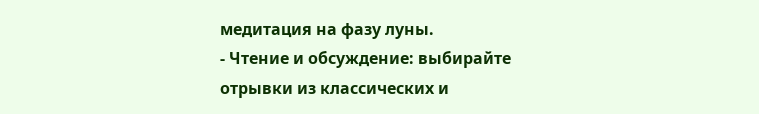медитация на фазу луны.
- Чтение и обсуждение: выбирайте отрывки из классических и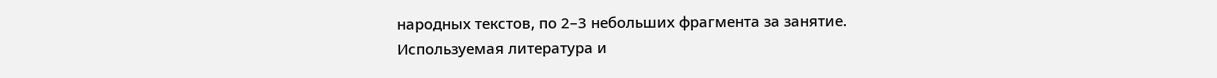народных текстов, по 2–3 небольших фрагмента за занятие.
Используемая литература и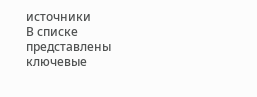источники
В списке представлены ключевые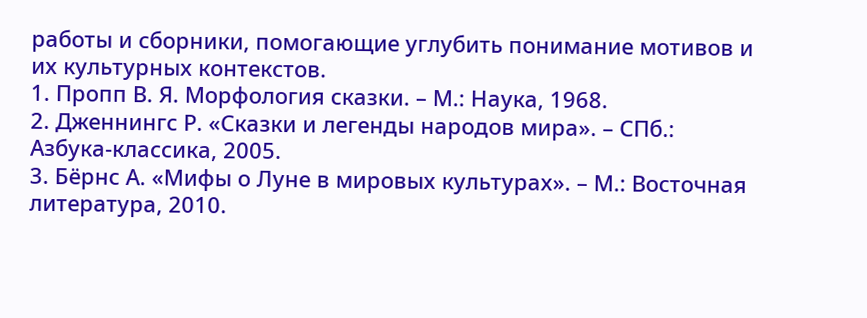работы и сборники, помогающие углубить понимание мотивов и их культурных контекстов.
1. Пропп В. Я. Морфология сказки. – М.: Наука, 1968.
2. Дженнингс Р. «Сказки и легенды народов мира». – СПб.: Азбука-классика, 2005.
3. Бёрнс А. «Мифы о Луне в мировых культурах». – М.: Восточная литература, 2010.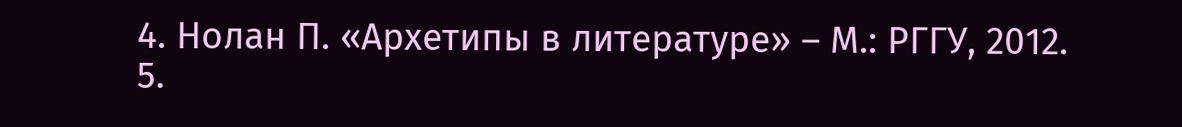4. Нолан П. «Архетипы в литературе» – М.: РГГУ, 2012.
5.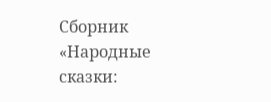Сборник «Народные сказки: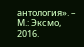антология». – М.: Эксмо, 2016.